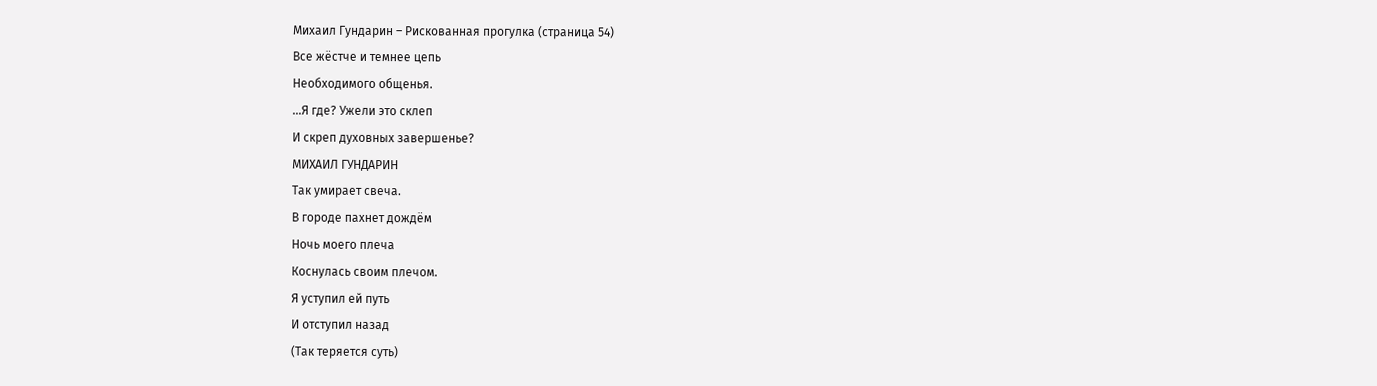Михаил Гундарин – Рискованная прогулка (страница 54)
Все жёстче и темнее цепь
Необходимого общенья.
…Я где? Ужели это склеп
И скреп духовных завершенье?
МИХАИЛ ГУНДАРИН
Так умирает свеча.
В городе пахнет дождём
Ночь моего плеча
Коснулась своим плечом.
Я уступил ей путь
И отступил назад
(Так теряется суть)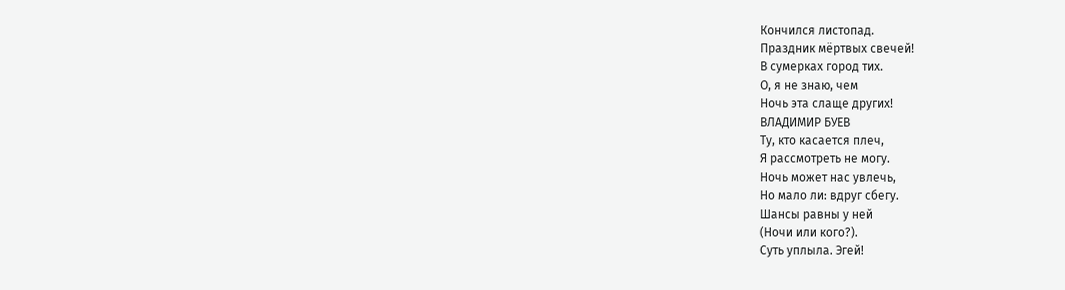Кончился листопад.
Праздник мёртвых свечей!
В сумерках город тих.
О, я не знаю, чем
Ночь эта слаще других!
ВЛАДИМИР БУЕВ
Ту, кто касается плеч,
Я рассмотреть не могу.
Ночь может нас увлечь,
Но мало ли: вдруг сбегу.
Шансы равны у ней
(Ночи или кого?).
Суть уплыла. Эгей!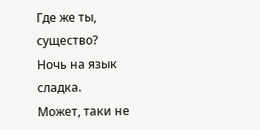Где же ты, существо?
Ночь на язык сладка.
Может, таки не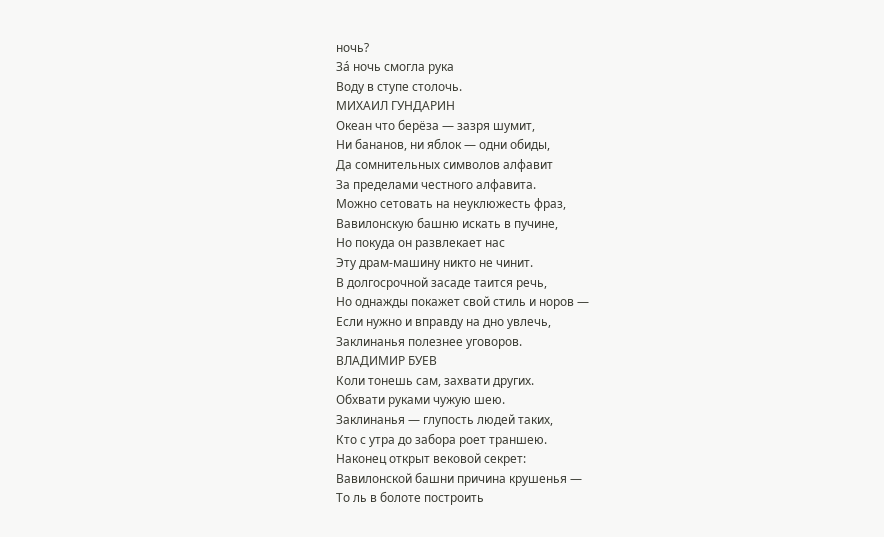ночь?
Зá ночь смогла рука
Воду в ступе столочь.
МИХАИЛ ГУНДАРИН
Океан что берёза — зазря шумит,
Ни бананов, ни яблок — одни обиды,
Да сомнительных символов алфавит
За пределами честного алфавита.
Можно сетовать на неуклюжесть фраз,
Вавилонскую башню искать в пучине,
Но покуда он развлекает нас
Эту драм-машину никто не чинит.
В долгосрочной засаде таится речь,
Но однажды покажет свой стиль и норов —
Если нужно и вправду на дно увлечь,
Заклинанья полезнее уговоров.
ВЛАДИМИР БУЕВ
Коли тонешь сам, захвати других.
Обхвати руками чужую шею.
Заклинанья — глупость людей таких,
Кто с утра до забора роет траншею.
Наконец открыт вековой секрет:
Вавилонской башни причина крушенья —
То ль в болоте построить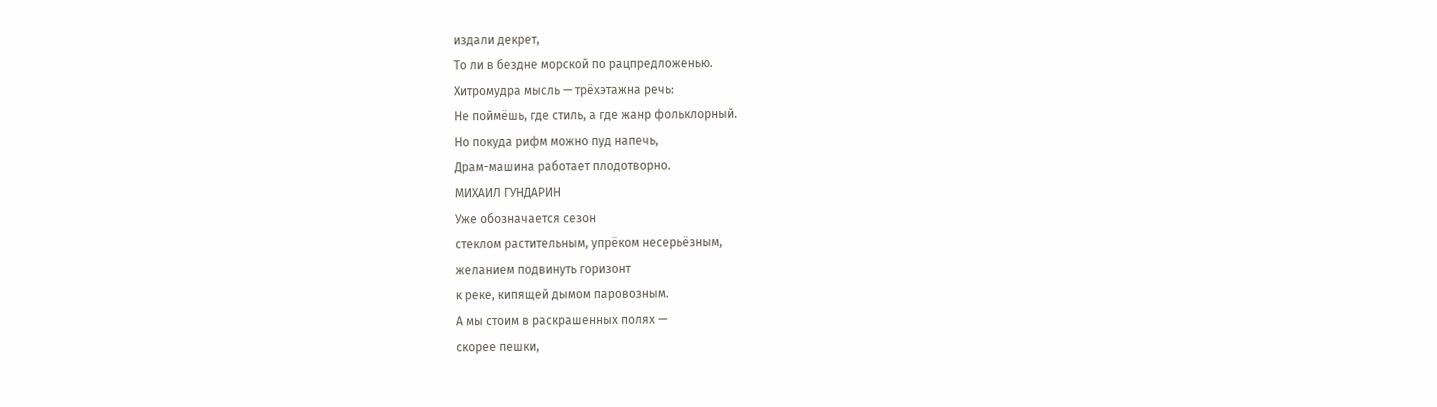издали декрет,
То ли в бездне морской по рацпредложенью.
Хитромудра мысль — трёхэтажна речь:
Не поймёшь, где стиль, а где жанр фольклорный.
Но покуда рифм можно пуд напечь,
Драм-машина работает плодотворно.
МИХАИЛ ГУНДАРИН
Уже обозначается сезон
стеклом растительным, упрёком несерьёзным,
желанием подвинуть горизонт
к реке, кипящей дымом паровозным.
А мы стоим в раскрашенных полях —
скорее пешки,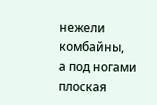нежели комбайны,
а под ногами плоская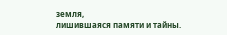земля,
лишившаяся памяти и тайны.